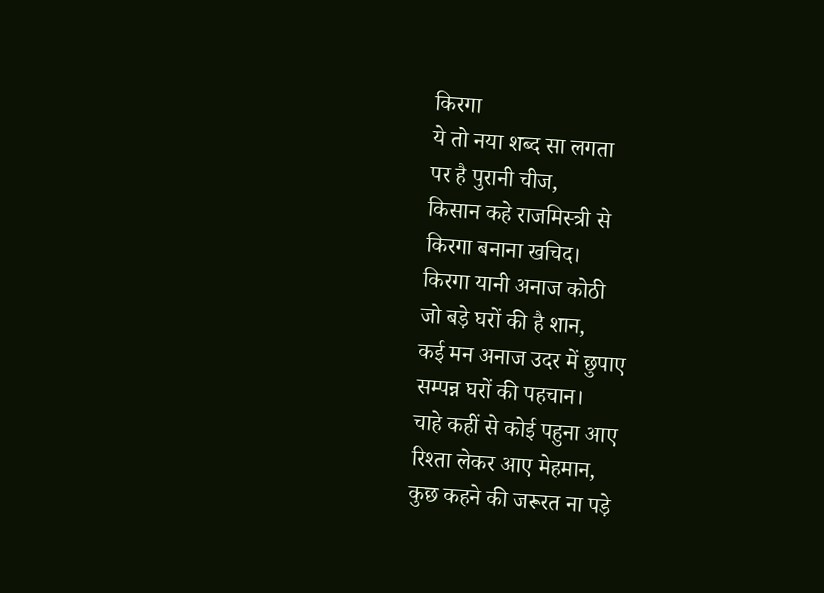किरगा
ये तो नया शब्द सा लगता
पर है पुरानी चीज,
किसान कहे राजमिस्त्री से
किरगा बनाना खचिद।
किरगा यानी अनाज कोठी
जो बड़े घरों की है शान,
कई मन अनाज उदर में छुपाए
सम्पन्न घरों की पहचान।
चाहे कहीं से कोई पहुना आए
रिश्ता लेकर आए मेहमान,
कुछ कहने की जरूरत ना पड़े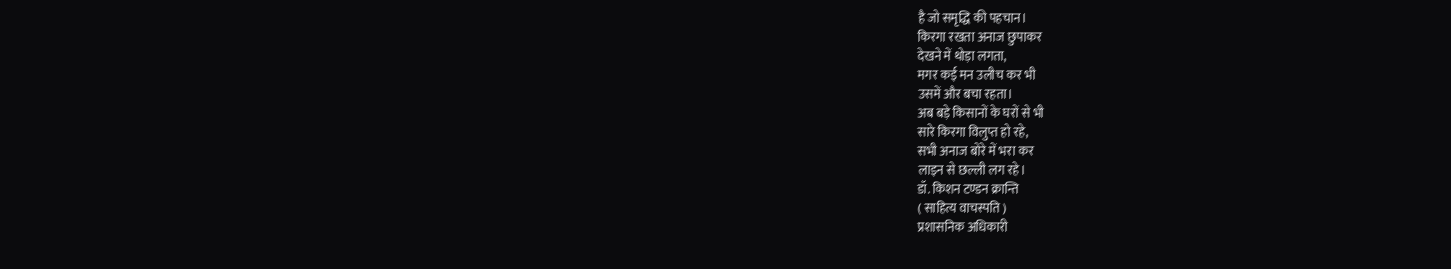है जो समृद्धि की पहचान।
किरगा रखता अनाज छुपाकर
देखने में थोड़ा लगता,
मगर कई मन उलीच कर भी
उसमें और बचा रहता।
अब बड़े किसानों के घरों से भी
सारे किरगा विलुप्त हो रहे,
सभी अनाज बोरे में भरा कर
लाइन से छल्ली लग रहे।
डॉ. किशन टण्डन क्रान्ति
( साहित्य वाचस्पति )
प्रशासनिक अधिकारी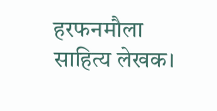हरफनमौला साहित्य लेखक।